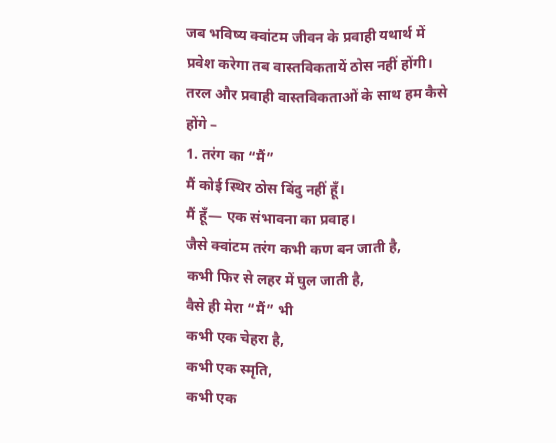जब भविष्य क्वांटम जीवन के प्रवाही यथार्थ में प्रवेश करेगा तब वास्तविकतायें ठोस नहीं होंगी। तरल और प्रवाही वास्तविकताओं के साथ हम कैसे होंगे –
1. तरंग का “मैं”
मैं कोई स्थिर ठोस बिंदु नहीं हूँ।
मैं हूँ— एक संभावना का प्रवाह।
जैसे क्वांटम तरंग कभी कण बन जाती है,
कभी फिर से लहर में घुल जाती है,
वैसे ही मेरा “मैं” भी
कभी एक चेहरा है,
कभी एक स्मृति,
कभी एक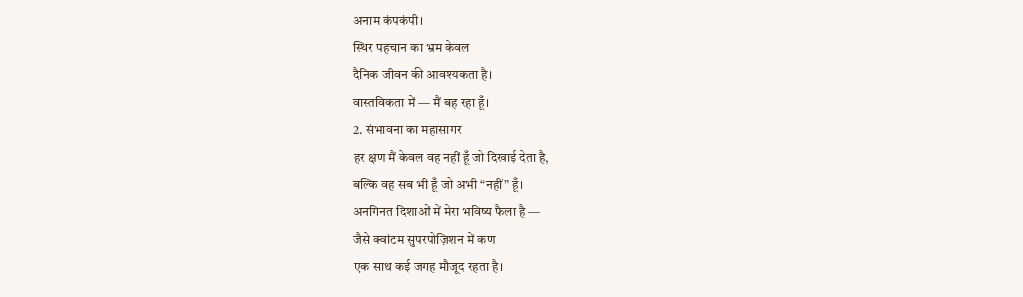अनाम कंपकंपी।
स्थिर पहचान का भ्रम केवल
दैनिक जीवन की आवश्यकता है।
वास्तविकता में — मैं बह रहा हूँ।
2. संभावना का महासागर
हर क्षण मैं केवल वह नहीं हूँ जो दिखाई देता है,
बल्कि वह सब भी हूँ जो अभी “नहीं” हूँ।
अनगिनत दिशाओं में मेरा भविष्य फैला है —
जैसे क्वांटम सुपरपोज़िशन में कण
एक साथ कई जगह मौजूद रहता है।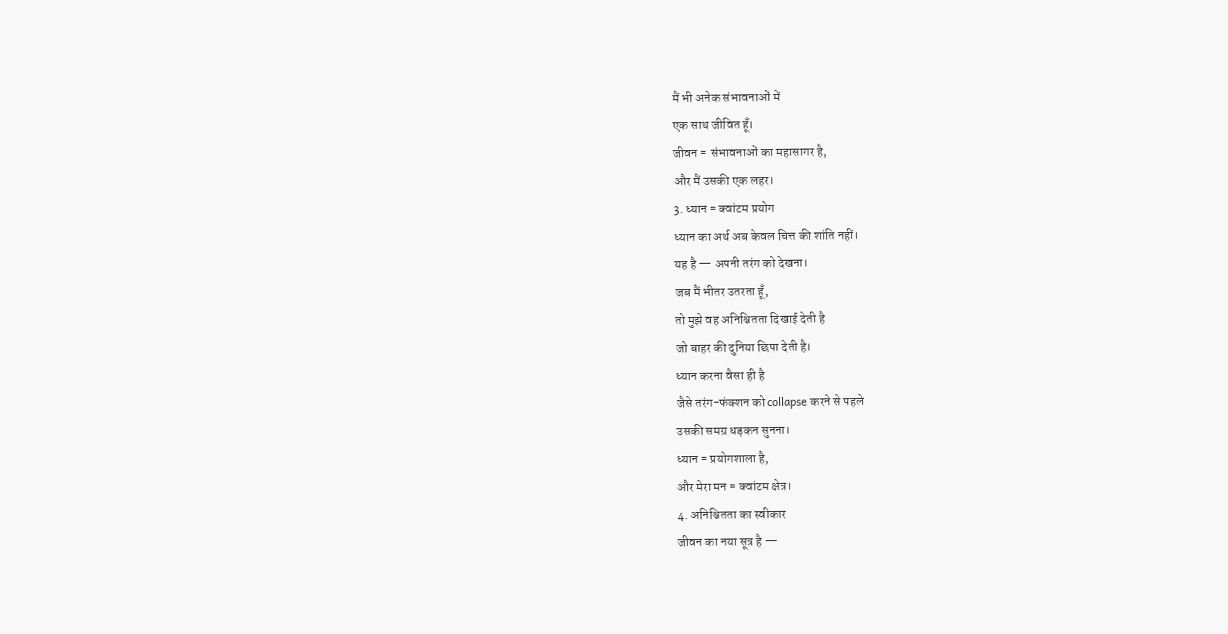मैं भी अनेक संभावनाओं में
एक साथ जीवित हूँ।
जीवन = संभावनाओं का महासागर है,
और मैं उसकी एक लहर।
3. ध्यान = क्वांटम प्रयोग
ध्यान का अर्थ अब केवल चित्त की शांति नहीं।
यह है — अपनी तरंग को देखना।
जब मैं भीतर उतरता हूँ,
तो मुझे वह अनिश्चितता दिखाई देती है
जो बाहर की दुनिया छिपा देती है।
ध्यान करना वैसा ही है
जैसे तरंग-फंक्शन को collapse करने से पहले
उसकी समग्र धड़कन सुनना।
ध्यान = प्रयोगशाला है,
और मेरा मन = क्वांटम क्षेत्र।
4. अनिश्चितता का स्वीकार
जीवन का नया सूत्र है —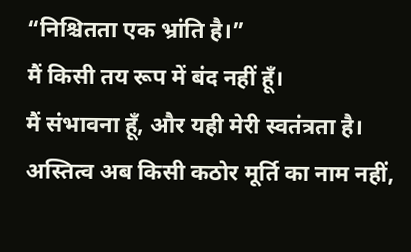“निश्चितता एक भ्रांति है।”
मैं किसी तय रूप में बंद नहीं हूँ।
मैं संभावना हूँ, और यही मेरी स्वतंत्रता है।
अस्तित्व अब किसी कठोर मूर्ति का नाम नहीं,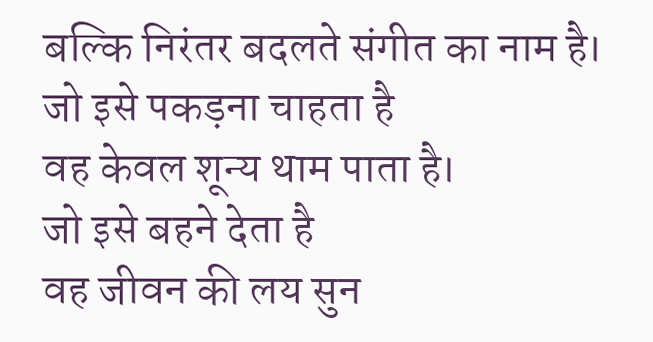बल्कि निरंतर बदलते संगीत का नाम है।
जो इसे पकड़ना चाहता है
वह केवल शून्य थाम पाता है।
जो इसे बहने देता है
वह जीवन की लय सुन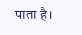पाता है।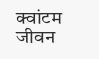क्वांटम जीवन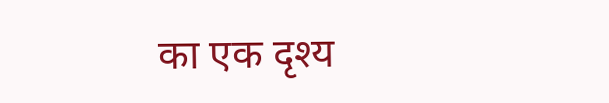का एक दृश्य